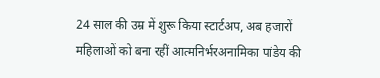24 साल की उम्र में शुरू किया स्टार्टअप, अब हजारों महिलाओं को बना रहीं आत्मनिर्भरअनामिका पांडेय की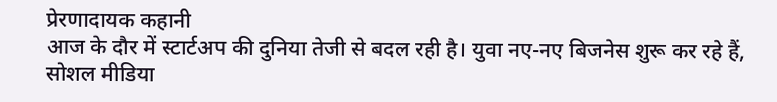प्रेरणादायक कहानी
आज के दौर में स्टार्टअप की दुनिया तेजी से बदल रही है। युवा नए-नए बिजनेस शुरू कर रहे हैं, सोशल मीडिया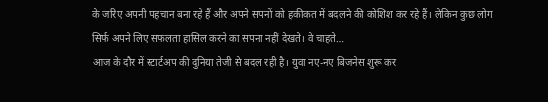के जरिए अपनी पहचान बना रहे हैं और अपने सपनों को हकीकत में बदलने की कोशिश कर रहे हैं। लेकिन कुछ लोग सिर्फ अपने लिए सफलता हासिल करने का सपना नहीं देखते। वे चाहते…
आज के दौर में स्टार्टअप की दुनिया तेजी से बदल रही है। युवा नए-नए बिजनेस शुरू कर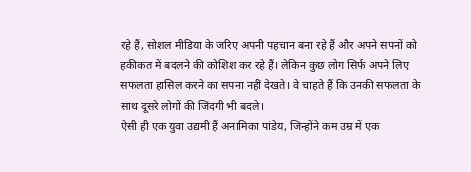रहे हैं, सोशल मीडिया के जरिए अपनी पहचान बना रहे हैं और अपने सपनों को हकीकत में बदलने की कोशिश कर रहे हैं। लेकिन कुछ लोग सिर्फ अपने लिए सफलता हासिल करने का सपना नहीं देखते। वे चाहते हैं कि उनकी सफलता के साथ दूसरे लोगों की जिंदगी भी बदले।
ऐसी ही एक युवा उद्यमी हैं अनामिका पांडेय, जिन्होंने कम उम्र में एक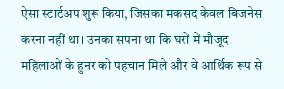ऐसा स्टार्टअप शुरू किया, जिसका मकसद केवल बिजनेस करना नहीं था। उनका सपना था कि घरों में मौजूद महिलाओं के हुनर को पहचान मिले और वे आर्थिक रूप से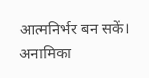आत्मनिर्भर बन सकें।
अनामिका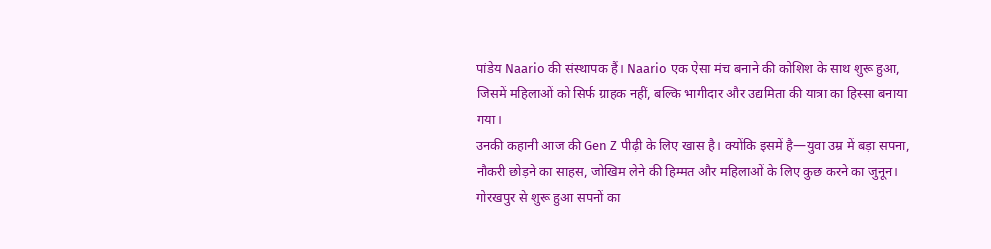पांडेय Naario की संस्थापक हैं। Naario एक ऐसा मंच बनाने की कोशिश के साथ शुरू हुआ, जिसमें महिलाओं को सिर्फ ग्राहक नहीं, बल्कि भागीदार और उद्यमिता की यात्रा का हिस्सा बनाया गया।
उनकी कहानी आज की Gen Z पीढ़ी के लिए खास है। क्योंकि इसमें है—युवा उम्र में बड़ा सपना, नौकरी छोड़ने का साहस, जोखिम लेने की हिम्मत और महिलाओं के लिए कुछ करने का जुनून।
गोरखपुर से शुरू हुआ सपनों का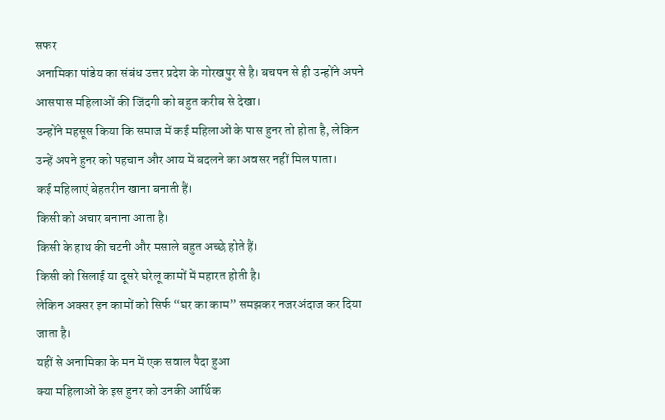सफर
अनामिका पांडेय का संबंध उत्तर प्रदेश के गोरखपुर से है। बचपन से ही उन्होंने अपने आसपास महिलाओं की जिंदगी को बहुत करीब से देखा।
उन्होंने महसूस किया कि समाज में कई महिलाओं के पास हुनर तो होता है, लेकिन उन्हें अपने हुनर को पहचान और आय में बदलने का अवसर नहीं मिल पाता।
कई महिलाएं बेहतरीन खाना बनाती हैं।
किसी को अचार बनाना आता है।
किसी के हाथ की चटनी और मसाले बहुत अच्छे होते हैं।
किसी को सिलाई या दूसरे घरेलू कामों में महारत होती है।
लेकिन अक्सर इन कामों को सिर्फ “घर का काम” समझकर नजरअंदाज कर दिया जाता है।
यहीं से अनामिका के मन में एक सवाल पैदा हुआ
क्या महिलाओं के इस हुनर को उनकी आर्थिक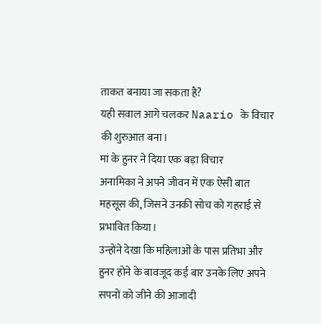ताकत बनाया जा सकता है?
यही सवाल आगे चलकर Naario के विचार की शुरुआत बना।
मां के हुनर ने दिया एक बड़ा विचार
अनामिका ने अपने जीवन में एक ऐसी बात महसूस की, जिसने उनकी सोच को गहराई से प्रभावित किया।
उन्होंने देखा कि महिलाओं के पास प्रतिभा और हुनर होने के बावजूद कई बार उनके लिए अपने सपनों को जीने की आजादी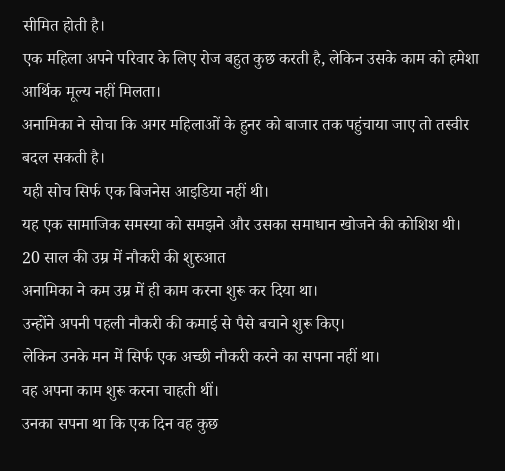सीमित होती है।
एक महिला अपने परिवार के लिए रोज बहुत कुछ करती है, लेकिन उसके काम को हमेशा आर्थिक मूल्य नहीं मिलता।
अनामिका ने सोचा कि अगर महिलाओं के हुनर को बाजार तक पहुंचाया जाए तो तस्वीर बदल सकती है।
यही सोच सिर्फ एक बिजनेस आइडिया नहीं थी।
यह एक सामाजिक समस्या को समझने और उसका समाधान खोजने की कोशिश थी।
20 साल की उम्र में नौकरी की शुरुआत
अनामिका ने कम उम्र में ही काम करना शुरू कर दिया था।
उन्होंने अपनी पहली नौकरी की कमाई से पैसे बचाने शुरू किए।
लेकिन उनके मन में सिर्फ एक अच्छी नौकरी करने का सपना नहीं था।
वह अपना काम शुरू करना चाहती थीं।
उनका सपना था कि एक दिन वह कुछ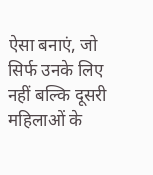ऐसा बनाएं, जो सिर्फ उनके लिए नहीं बल्कि दूसरी महिलाओं के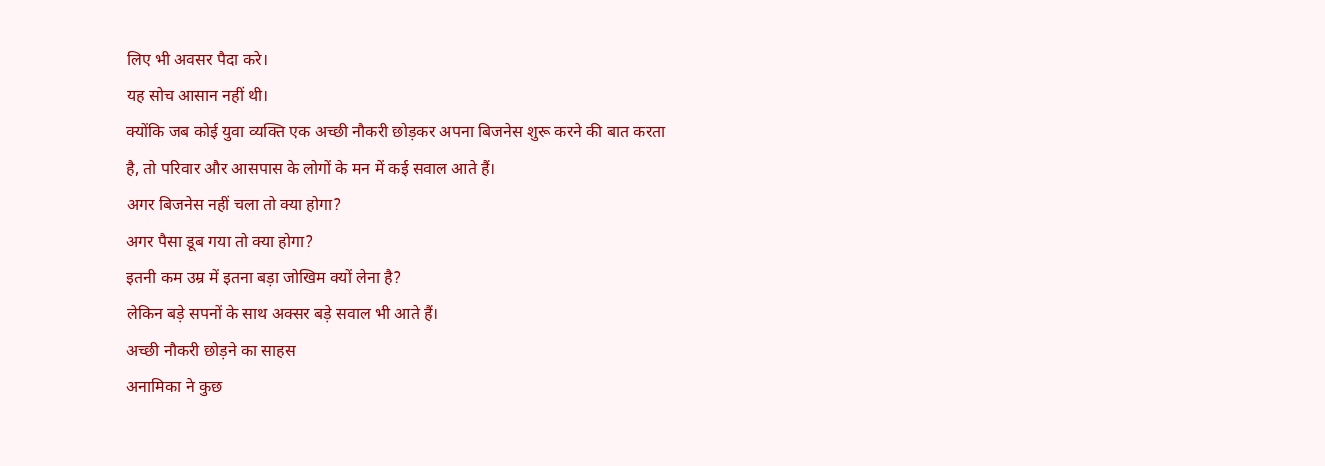लिए भी अवसर पैदा करे।
यह सोच आसान नहीं थी।
क्योंकि जब कोई युवा व्यक्ति एक अच्छी नौकरी छोड़कर अपना बिजनेस शुरू करने की बात करता है, तो परिवार और आसपास के लोगों के मन में कई सवाल आते हैं।
अगर बिजनेस नहीं चला तो क्या होगा?
अगर पैसा डूब गया तो क्या होगा?
इतनी कम उम्र में इतना बड़ा जोखिम क्यों लेना है?
लेकिन बड़े सपनों के साथ अक्सर बड़े सवाल भी आते हैं।
अच्छी नौकरी छोड़ने का साहस
अनामिका ने कुछ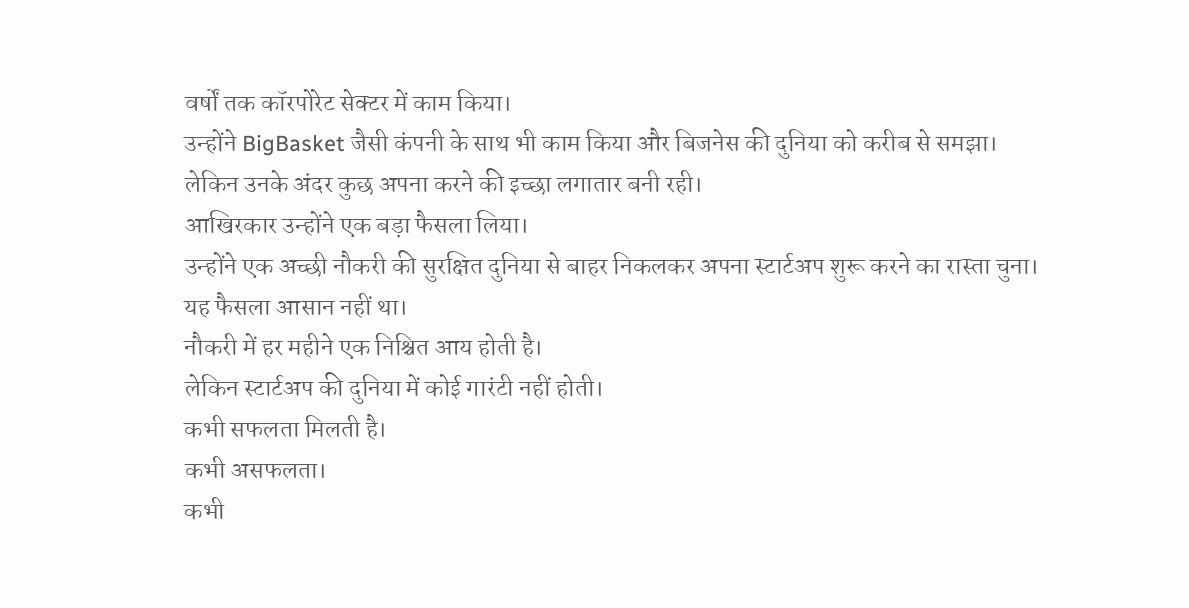वर्षों तक कॉरपोरेट सेक्टर में काम किया।
उन्होंने BigBasket जैसी कंपनी के साथ भी काम किया और बिजनेस की दुनिया को करीब से समझा।
लेकिन उनके अंदर कुछ अपना करने की इच्छा लगातार बनी रही।
आखिरकार उन्होंने एक बड़ा फैसला लिया।
उन्होंने एक अच्छी नौकरी की सुरक्षित दुनिया से बाहर निकलकर अपना स्टार्टअप शुरू करने का रास्ता चुना।
यह फैसला आसान नहीं था।
नौकरी में हर महीने एक निश्चित आय होती है।
लेकिन स्टार्टअप की दुनिया में कोई गारंटी नहीं होती।
कभी सफलता मिलती है।
कभी असफलता।
कभी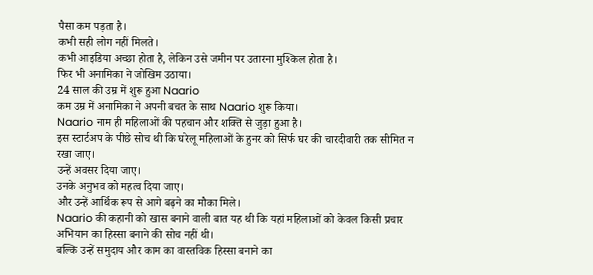पैसा कम पड़ता है।
कभी सही लोग नहीं मिलते।
कभी आइडिया अच्छा होता है, लेकिन उसे जमीन पर उतारना मुश्किल होता है।
फिर भी अनामिका ने जोखिम उठाया।
24 साल की उम्र में शुरू हुआ Naario
कम उम्र में अनामिका ने अपनी बचत के साथ Naario शुरू किया।
Naario नाम ही महिलाओं की पहचान और शक्ति से जुड़ा हुआ है।
इस स्टार्टअप के पीछे सोच थी कि घरेलू महिलाओं के हुनर को सिर्फ घर की चारदीवारी तक सीमित न रखा जाए।
उन्हें अवसर दिया जाए।
उनके अनुभव को महत्व दिया जाए।
और उन्हें आर्थिक रूप से आगे बढ़ने का मौका मिले।
Naario की कहानी को खास बनाने वाली बात यह थी कि यहां महिलाओं को केवल किसी प्रचार अभियान का हिस्सा बनाने की सोच नहीं थी।
बल्कि उन्हें समुदाय और काम का वास्तविक हिस्सा बनाने का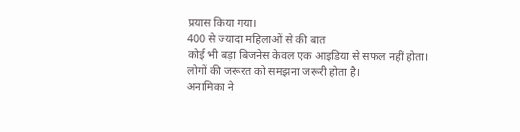प्रयास किया गया।
400 से ज्यादा महिलाओं से की बात
कोई भी बड़ा बिजनेस केवल एक आइडिया से सफल नहीं होता।
लोगों की जरूरत को समझना जरूरी होता है।
अनामिका ने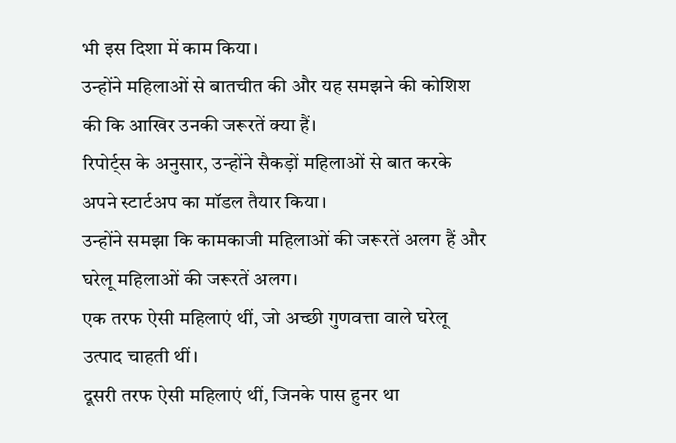भी इस दिशा में काम किया।
उन्होंने महिलाओं से बातचीत की और यह समझने की कोशिश की कि आखिर उनकी जरूरतें क्या हैं।
रिपोर्ट्स के अनुसार, उन्होंने सैकड़ों महिलाओं से बात करके अपने स्टार्टअप का मॉडल तैयार किया।
उन्होंने समझा कि कामकाजी महिलाओं की जरूरतें अलग हैं और घरेलू महिलाओं की जरूरतें अलग।
एक तरफ ऐसी महिलाएं थीं, जो अच्छी गुणवत्ता वाले घरेलू उत्पाद चाहती थीं।
दूसरी तरफ ऐसी महिलाएं थीं, जिनके पास हुनर था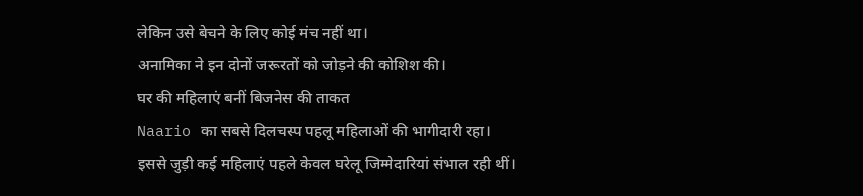लेकिन उसे बेचने के लिए कोई मंच नहीं था।
अनामिका ने इन दोनों जरूरतों को जोड़ने की कोशिश की।
घर की महिलाएं बनीं बिजनेस की ताकत
Naario का सबसे दिलचस्प पहलू महिलाओं की भागीदारी रहा।
इससे जुड़ी कई महिलाएं पहले केवल घरेलू जिम्मेदारियां संभाल रही थीं।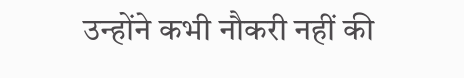उन्होंने कभी नौकरी नहीं की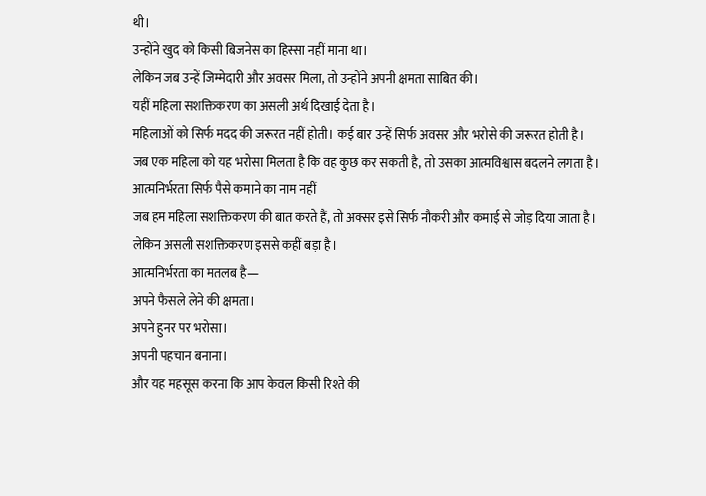थी।
उन्होंने खुद को किसी बिजनेस का हिस्सा नहीं माना था।
लेकिन जब उन्हें जिम्मेदारी और अवसर मिला, तो उन्होंने अपनी क्षमता साबित की।
यहीं महिला सशक्तिकरण का असली अर्थ दिखाई देता है।
महिलाओं को सिर्फ मदद की जरूरत नहीं होती। कई बार उन्हें सिर्फ अवसर और भरोसे की जरूरत होती है।
जब एक महिला को यह भरोसा मिलता है कि वह कुछ कर सकती है, तो उसका आत्मविश्वास बदलने लगता है।
आत्मनिर्भरता सिर्फ पैसे कमाने का नाम नहीं
जब हम महिला सशक्तिकरण की बात करते हैं, तो अक्सर इसे सिर्फ नौकरी और कमाई से जोड़ दिया जाता है।
लेकिन असली सशक्तिकरण इससे कहीं बड़ा है।
आत्मनिर्भरता का मतलब है—
अपने फैसले लेने की क्षमता।
अपने हुनर पर भरोसा।
अपनी पहचान बनाना।
और यह महसूस करना कि आप केवल किसी रिश्ते की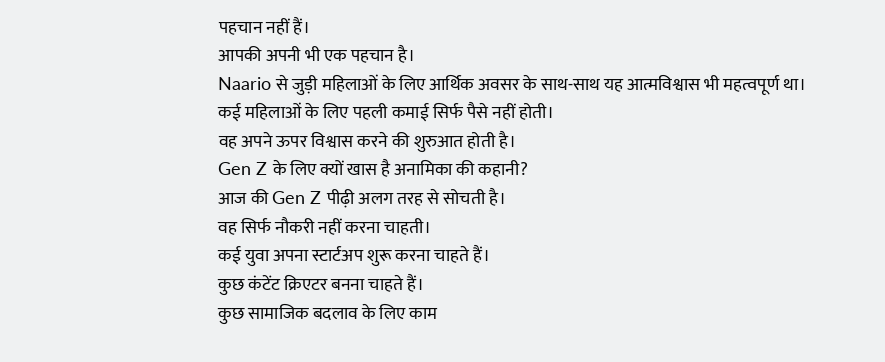पहचान नहीं हैं।
आपकी अपनी भी एक पहचान है।
Naario से जुड़ी महिलाओं के लिए आर्थिक अवसर के साथ-साथ यह आत्मविश्वास भी महत्वपूर्ण था।
कई महिलाओं के लिए पहली कमाई सिर्फ पैसे नहीं होती।
वह अपने ऊपर विश्वास करने की शुरुआत होती है।
Gen Z के लिए क्यों खास है अनामिका की कहानी?
आज की Gen Z पीढ़ी अलग तरह से सोचती है।
वह सिर्फ नौकरी नहीं करना चाहती।
कई युवा अपना स्टार्टअप शुरू करना चाहते हैं।
कुछ कंटेंट क्रिएटर बनना चाहते हैं।
कुछ सामाजिक बदलाव के लिए काम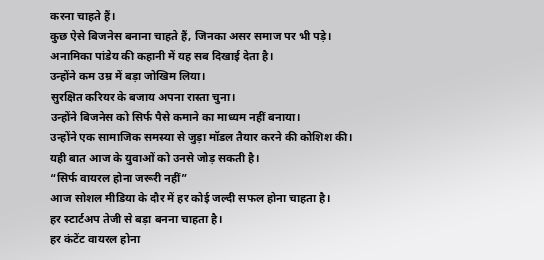करना चाहते हैं।
कुछ ऐसे बिजनेस बनाना चाहते हैं, जिनका असर समाज पर भी पड़े।
अनामिका पांडेय की कहानी में यह सब दिखाई देता है।
उन्होंने कम उम्र में बड़ा जोखिम लिया।
सुरक्षित करियर के बजाय अपना रास्ता चुना।
उन्होंने बिजनेस को सिर्फ पैसे कमाने का माध्यम नहीं बनाया।
उन्होंने एक सामाजिक समस्या से जुड़ा मॉडल तैयार करने की कोशिश की।
यही बात आज के युवाओं को उनसे जोड़ सकती है।
“सिर्फ वायरल होना जरूरी नहीं”
आज सोशल मीडिया के दौर में हर कोई जल्दी सफल होना चाहता है।
हर स्टार्टअप तेजी से बड़ा बनना चाहता है।
हर कंटेंट वायरल होना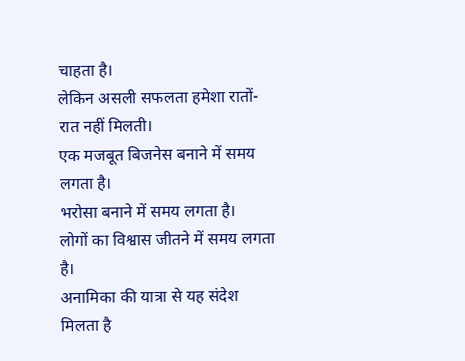चाहता है।
लेकिन असली सफलता हमेशा रातों-रात नहीं मिलती।
एक मजबूत बिजनेस बनाने में समय लगता है।
भरोसा बनाने में समय लगता है।
लोगों का विश्वास जीतने में समय लगता है।
अनामिका की यात्रा से यह संदेश मिलता है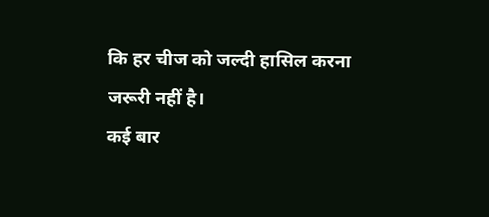कि हर चीज को जल्दी हासिल करना जरूरी नहीं है।
कई बार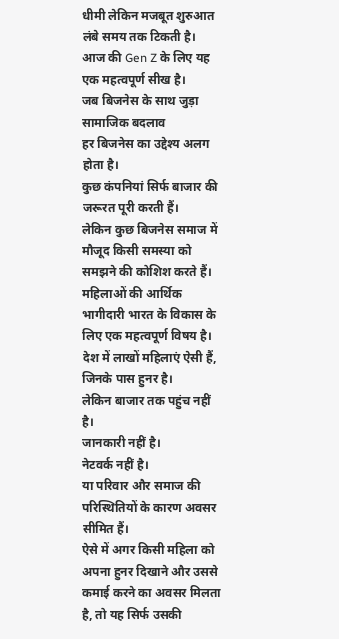धीमी लेकिन मजबूत शुरुआत लंबे समय तक टिकती है।
आज की Gen Z के लिए यह एक महत्वपूर्ण सीख है।
जब बिजनेस के साथ जुड़ा सामाजिक बदलाव
हर बिजनेस का उद्देश्य अलग होता है।
कुछ कंपनियां सिर्फ बाजार की जरूरत पूरी करती हैं।
लेकिन कुछ बिजनेस समाज में मौजूद किसी समस्या को समझने की कोशिश करते हैं।
महिलाओं की आर्थिक भागीदारी भारत के विकास के लिए एक महत्वपूर्ण विषय है।
देश में लाखों महिलाएं ऐसी हैं, जिनके पास हुनर है।
लेकिन बाजार तक पहुंच नहीं है।
जानकारी नहीं है।
नेटवर्क नहीं है।
या परिवार और समाज की परिस्थितियों के कारण अवसर सीमित हैं।
ऐसे में अगर किसी महिला को अपना हुनर दिखाने और उससे कमाई करने का अवसर मिलता है, तो यह सिर्फ उसकी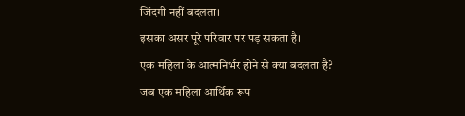जिंदगी नहीं बदलता।
इसका असर पूरे परिवार पर पड़ सकता है।
एक महिला के आत्मनिर्भर होने से क्या बदलता है?
जब एक महिला आर्थिक रूप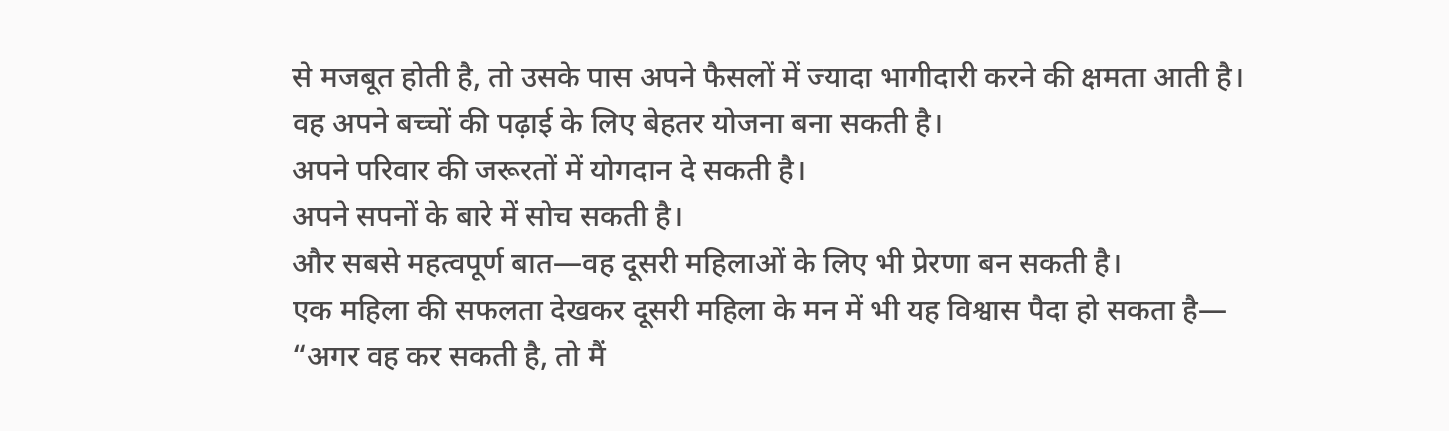से मजबूत होती है, तो उसके पास अपने फैसलों में ज्यादा भागीदारी करने की क्षमता आती है।
वह अपने बच्चों की पढ़ाई के लिए बेहतर योजना बना सकती है।
अपने परिवार की जरूरतों में योगदान दे सकती है।
अपने सपनों के बारे में सोच सकती है।
और सबसे महत्वपूर्ण बात—वह दूसरी महिलाओं के लिए भी प्रेरणा बन सकती है।
एक महिला की सफलता देखकर दूसरी महिला के मन में भी यह विश्वास पैदा हो सकता है—
“अगर वह कर सकती है, तो मैं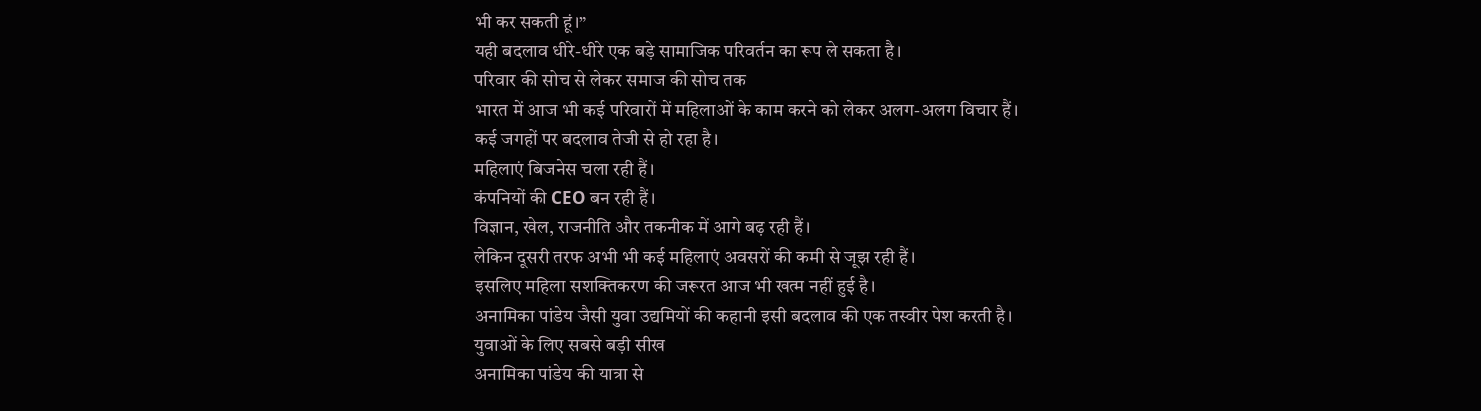भी कर सकती हूं।”
यही बदलाव धीरे-धीरे एक बड़े सामाजिक परिवर्तन का रूप ले सकता है।
परिवार की सोच से लेकर समाज की सोच तक
भारत में आज भी कई परिवारों में महिलाओं के काम करने को लेकर अलग-अलग विचार हैं।
कई जगहों पर बदलाव तेजी से हो रहा है।
महिलाएं बिजनेस चला रही हैं।
कंपनियों की CEO बन रही हैं।
विज्ञान, खेल, राजनीति और तकनीक में आगे बढ़ रही हैं।
लेकिन दूसरी तरफ अभी भी कई महिलाएं अवसरों की कमी से जूझ रही हैं।
इसलिए महिला सशक्तिकरण की जरूरत आज भी खत्म नहीं हुई है।
अनामिका पांडेय जैसी युवा उद्यमियों की कहानी इसी बदलाव की एक तस्वीर पेश करती है।
युवाओं के लिए सबसे बड़ी सीख
अनामिका पांडेय की यात्रा से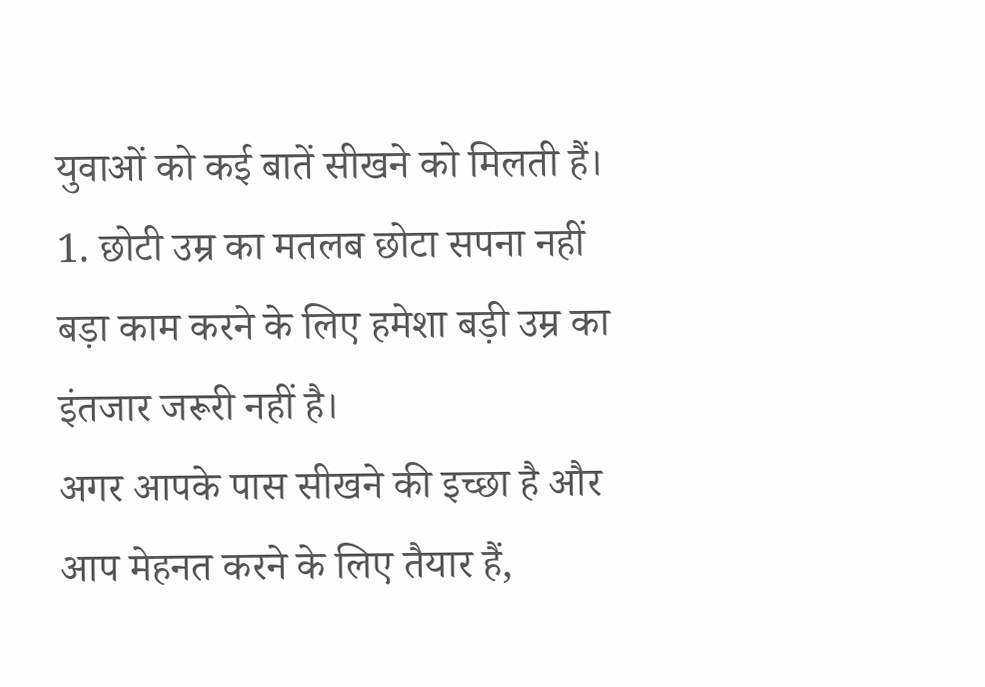युवाओं को कई बातें सीखने को मिलती हैं।
1. छोटी उम्र का मतलब छोटा सपना नहीं
बड़ा काम करने के लिए हमेशा बड़ी उम्र का इंतजार जरूरी नहीं है।
अगर आपके पास सीखने की इच्छा है और आप मेहनत करने के लिए तैयार हैं,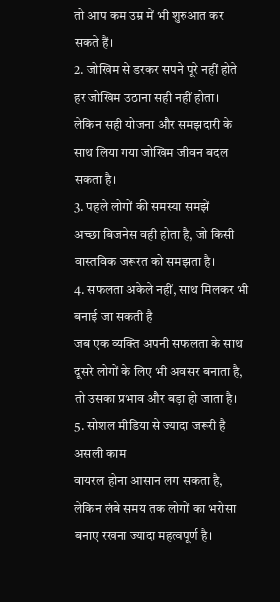तो आप कम उम्र में भी शुरुआत कर सकते हैं।
2. जोखिम से डरकर सपने पूरे नहीं होते
हर जोखिम उठाना सही नहीं होता।
लेकिन सही योजना और समझदारी के साथ लिया गया जोखिम जीवन बदल सकता है।
3. पहले लोगों की समस्या समझें
अच्छा बिजनेस वही होता है, जो किसी वास्तविक जरूरत को समझता है।
4. सफलता अकेले नहीं, साथ मिलकर भी बनाई जा सकती है
जब एक व्यक्ति अपनी सफलता के साथ दूसरे लोगों के लिए भी अवसर बनाता है, तो उसका प्रभाव और बड़ा हो जाता है।
5. सोशल मीडिया से ज्यादा जरूरी है असली काम
वायरल होना आसान लग सकता है, लेकिन लंबे समय तक लोगों का भरोसा बनाए रखना ज्यादा महत्वपूर्ण है।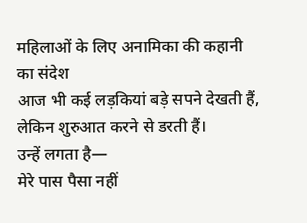महिलाओं के लिए अनामिका की कहानी का संदेश
आज भी कई लड़कियां बड़े सपने देखती हैं, लेकिन शुरुआत करने से डरती हैं।
उन्हें लगता है—
मेरे पास पैसा नहीं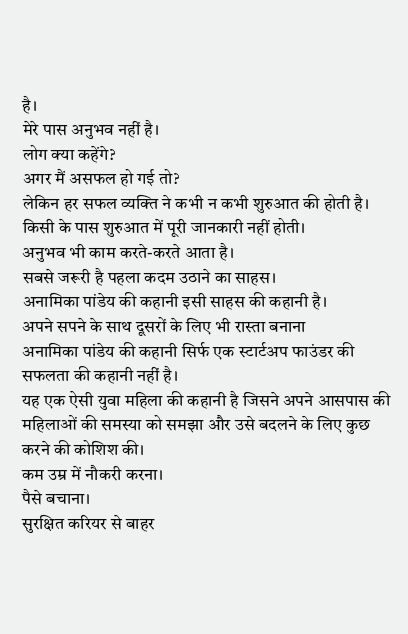है।
मेरे पास अनुभव नहीं है।
लोग क्या कहेंगे?
अगर मैं असफल हो गई तो?
लेकिन हर सफल व्यक्ति ने कभी न कभी शुरुआत की होती है।
किसी के पास शुरुआत में पूरी जानकारी नहीं होती।
अनुभव भी काम करते-करते आता है।
सबसे जरूरी है पहला कदम उठाने का साहस।
अनामिका पांडेय की कहानी इसी साहस की कहानी है।
अपने सपने के साथ दूसरों के लिए भी रास्ता बनाना
अनामिका पांडेय की कहानी सिर्फ एक स्टार्टअप फाउंडर की सफलता की कहानी नहीं है।
यह एक ऐसी युवा महिला की कहानी है जिसने अपने आसपास की महिलाओं की समस्या को समझा और उसे बदलने के लिए कुछ करने की कोशिश की।
कम उम्र में नौकरी करना।
पैसे बचाना।
सुरक्षित करियर से बाहर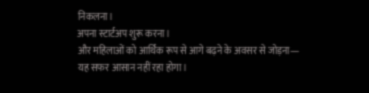निकलना।
अपना स्टार्टअप शुरू करना।
और महिलाओं को आर्थिक रूप से आगे बढ़ने के अवसर से जोड़ना—
यह सफर आसान नहीं रहा होगा।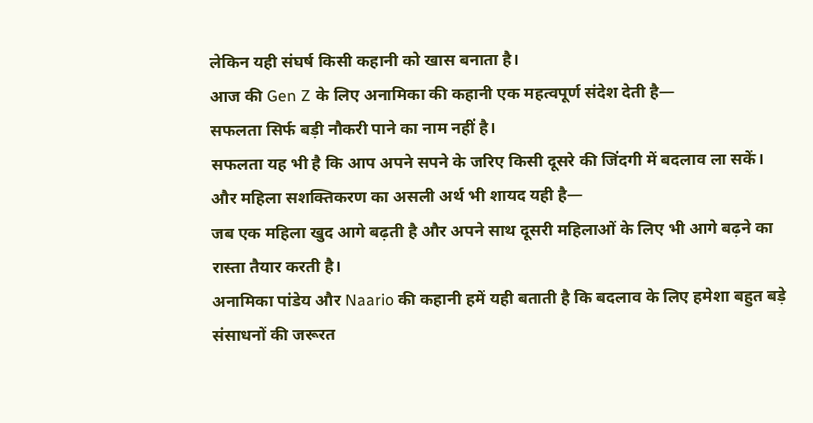लेकिन यही संघर्ष किसी कहानी को खास बनाता है।
आज की Gen Z के लिए अनामिका की कहानी एक महत्वपूर्ण संदेश देती है—
सफलता सिर्फ बड़ी नौकरी पाने का नाम नहीं है।
सफलता यह भी है कि आप अपने सपने के जरिए किसी दूसरे की जिंदगी में बदलाव ला सकें।
और महिला सशक्तिकरण का असली अर्थ भी शायद यही है—
जब एक महिला खुद आगे बढ़ती है और अपने साथ दूसरी महिलाओं के लिए भी आगे बढ़ने का रास्ता तैयार करती है।
अनामिका पांडेय और Naario की कहानी हमें यही बताती है कि बदलाव के लिए हमेशा बहुत बड़े संसाधनों की जरूरत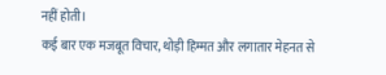नहीं होती।
कई बार एक मजबूत विचार, थोड़ी हिम्मत और लगातार मेहनत से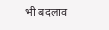भी बदलाव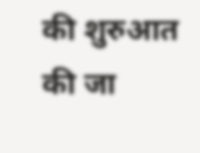की शुरुआत की जा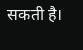सकती है।